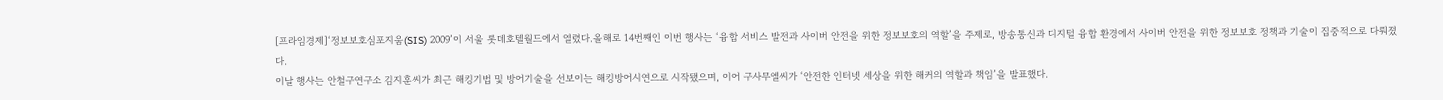[프라임경제]‘정보보호심포지움(SIS) 2009’이 서울 롯데호텔월드에서 열렸다.올해로 14번째인 이번 행사는 ‘융합 서비스 발전과 사이버 안전을 위한 정보보호의 역할’을 주제로, 방송통신과 디지털 융합 환경에서 사이버 안전을 위한 정보보호 정책과 기술이 집중적으로 다뤄졌다.
이날 행사는 안철구연구소 김지훈씨가 최근 해킹기법 및 방어기술을 선보이는 해킹방어시연으로 시작됐으며, 이어 구사무엘씨가 ‘안전한 인터넷 세상을 위한 해커의 역할과 책임’을 발표했다.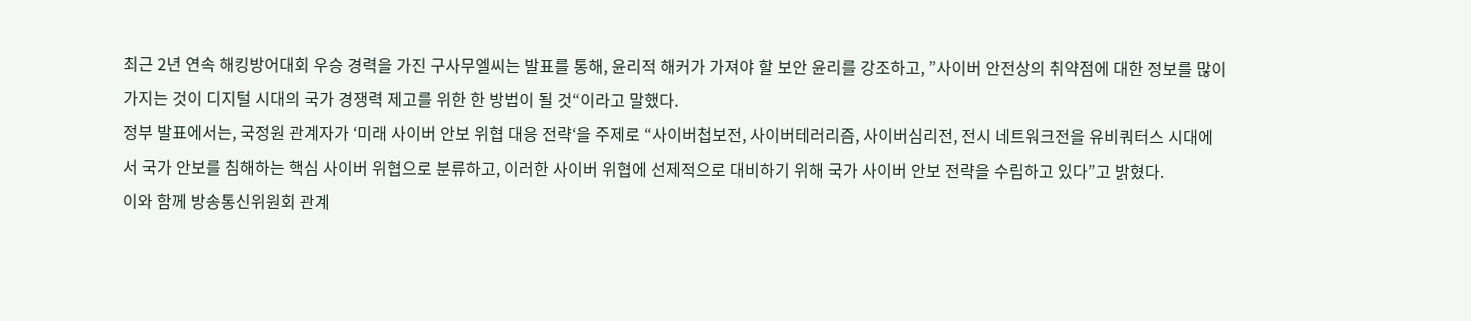최근 2년 연속 해킹방어대회 우승 경력을 가진 구사무엘씨는 발표를 통해, 윤리적 해커가 가져야 할 보안 윤리를 강조하고, ”사이버 안전상의 취약점에 대한 정보를 많이 가지는 것이 디지털 시대의 국가 경쟁력 제고를 위한 한 방법이 될 것“이라고 말했다.
정부 발표에서는, 국정원 관계자가 ‘미래 사이버 안보 위협 대응 전략‘을 주제로 “사이버첩보전, 사이버테러리즘, 사이버심리전, 전시 네트워크전을 유비쿼터스 시대에서 국가 안보를 침해하는 핵심 사이버 위협으로 분류하고, 이러한 사이버 위협에 선제적으로 대비하기 위해 국가 사이버 안보 전략을 수립하고 있다”고 밝혔다.
이와 함께 방송통신위원회 관계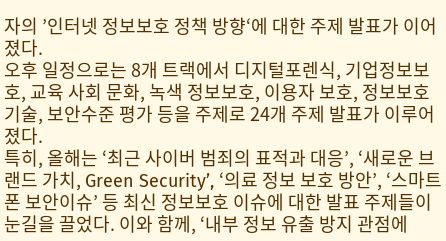자의 ’인터넷 정보보호 정책 방향‘에 대한 주제 발표가 이어졌다.
오후 일정으로는 8개 트랙에서 디지털포렌식, 기업정보보호, 교육 사회 문화, 녹색 정보보호, 이용자 보호, 정보보호 기술, 보안수준 평가 등을 주제로 24개 주제 발표가 이루어졌다.
특히, 올해는 ‘최근 사이버 범죄의 표적과 대응’, ‘새로운 브랜드 가치, Green Security’, ‘의료 정보 보호 방안’, ‘스마트폰 보안이슈’ 등 최신 정보보호 이슈에 대한 발표 주제들이 눈길을 끌었다. 이와 함께, ‘내부 정보 유출 방지 관점에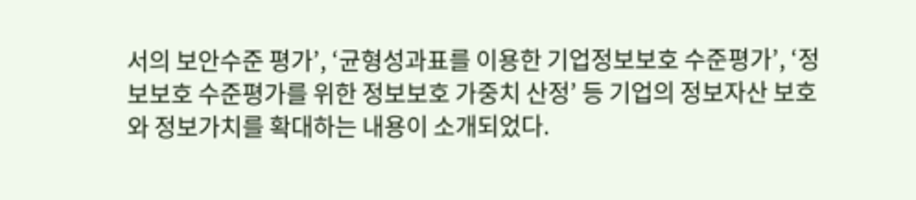서의 보안수준 평가’, ‘균형성과표를 이용한 기업정보보호 수준평가’, ‘정보보호 수준평가를 위한 정보보호 가중치 산정’ 등 기업의 정보자산 보호와 정보가치를 확대하는 내용이 소개되었다.